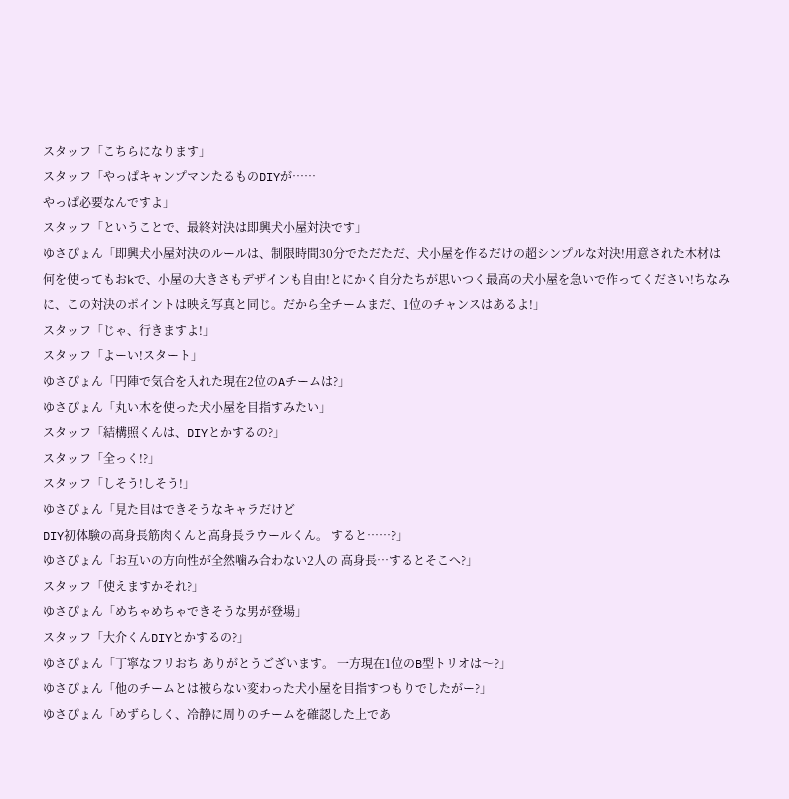スタッフ「こちらになります」
スタッフ「やっぱキャンプマンたるものDIYが……
やっぱ必要なんですよ」
スタッフ「ということで、最終対決は即興犬小屋対決です」
ゆさぴょん「即興犬小屋対決のルールは、制限時間30分でただただ、犬小屋を作るだけの超シンプルな対決!用意された木材は何を使ってもおkで、小屋の大きさもデザインも自由!とにかく自分たちが思いつく最高の犬小屋を急いで作ってください!ちなみに、この対決のポイントは映え写真と同じ。だから全チームまだ、1位のチャンスはあるよ!」
スタッフ「じゃ、行きますよ!」
スタッフ「よーい!スタート」
ゆさぴょん「円陣で気合を入れた現在2位のAチームは?」
ゆさぴょん「丸い木を使った犬小屋を目指すみたい」
スタッフ「結構照くんは、DIYとかするの?」
スタッフ「全っく!?」
スタッフ「しそう!しそう!」
ゆさぴょん「見た目はできそうなキャラだけど
DIY初体験の高身長筋肉くんと高身長ラウールくん。 すると……?」
ゆさぴょん「お互いの方向性が全然噛み合わない2人の 高身長…するとそこへ?」
スタッフ「使えますかそれ?」
ゆさぴょん「めちゃめちゃできそうな男が登場」
スタッフ「大介くんDIYとかするの?」
ゆさぴょん「丁寧なフリおち ありがとうございます。 一方現在1位のB型トリオは〜?」
ゆさぴょん「他のチームとは被らない変わった犬小屋を目指すつもりでしたがー?」
ゆさぴょん「めずらしく、冷静に周りのチームを確認した上であ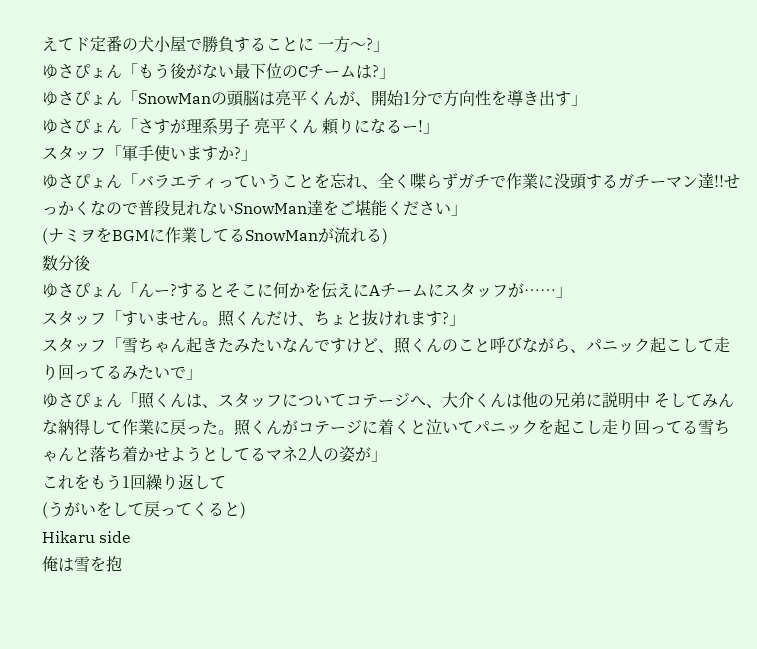えてド定番の犬小屋で勝負することに 一方〜?」
ゆさぴょん「もう後がない最下位のCチームは?」
ゆさぴょん「SnowManの頭脳は亮平くんが、開始1分で方向性を導き出す」
ゆさぴょん「さすが理系男子 亮平くん 頼りになるー!」
スタッフ「軍手使いますか?」
ゆさぴょん「バラエティっていうことを忘れ、全く喋らずガチで作業に没頭するガチーマン達!!せっかくなので普段見れないSnowMan達をご堪能ください」
(ナミヲをBGMに作業してるSnowManが流れる)
数分後
ゆさぴょん「んー?するとそこに何かを伝えにAチームにスタッフが……」
スタッフ「すいません。照くんだけ、ちょと抜けれます?」
スタッフ「雪ちゃん起きたみたいなんですけど、照くんのこと呼びながら、パニック起こして走り回ってるみたいで」
ゆさぴょん「照くんは、スタッフについてコテージへ、大介くんは他の兄弟に説明中 そしてみんな納得して作業に戻った。照くんがコテージに着くと泣いてパニックを起こし走り回ってる雪ちゃんと落ち着かせようとしてるマネ2人の姿が」
これをもう1回繰り返して
(うがいをして戻ってくると)
Hikaru side
俺は雪を抱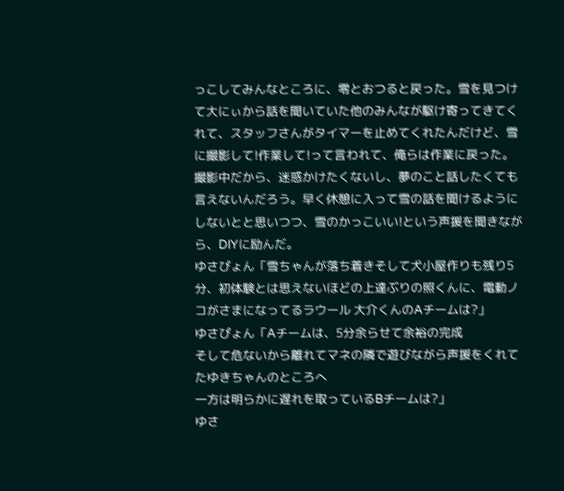っこしてみんなところに、零とおつると戻った。雪を見つけて大にぃから話を聞いていた他のみんなが駆け寄ってきてくれて、スタッフさんがタイマーを止めてくれたんだけど、雪に撮影して!作業して!って言われて、俺らは作業に戻った。撮影中だから、迷惑かけたくないし、夢のこと話したくても言えないんだろう。早く休憩に入って雪の話を聞けるようにしないとと思いつつ、雪のかっこいい!という声援を聞きながら、DIYに励んだ。
ゆさぴょん「雪ちゃんが落ち着きそして犬小屋作りも残り5分、初体験とは思えないほどの上達ぶりの照くんに、電動ノコがさまになってるラウール 大介くんのAチームは?」
ゆさぴょん「Aチームは、5分余らせて余裕の完成
そして危ないから離れてマネの隣で遊びながら声援をくれてたゆきちゃんのところへ
一方は明らかに遅れを取っているBチームは?」
ゆさ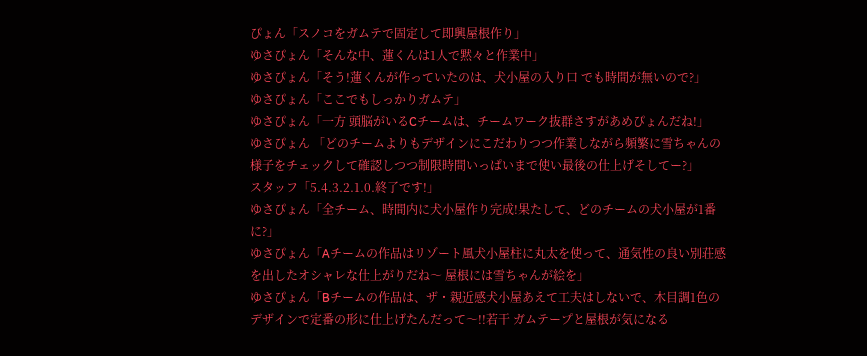ぴょん「スノコをガムテで固定して即興屋根作り」
ゆさぴょん「そんな中、蓮くんは1人で黙々と作業中」
ゆさぴょん「そう!蓮くんが作っていたのは、犬小屋の入り口 でも時間が無いので?」
ゆさぴょん「ここでもしっかりガムテ」
ゆさぴょん「一方 頭脳がいるCチームは、チームワーク抜群さすがあめぴょんだね!」
ゆさぴょん 「どのチームよりもデザインにこだわりつつ作業しながら頻繁に雪ちゃんの様子をチェックして確認しつつ制限時間いっぱいまで使い最後の仕上げそしてー?」
スタッフ「5.4.3.2.1.0.終了です!」
ゆさぴょん「全チーム、時間内に犬小屋作り完成!果たして、どのチームの犬小屋が1番に?」
ゆさぴょん「Aチームの作品はリゾート風犬小屋柱に丸太を使って、通気性の良い別荘感を出したオシャレな仕上がりだね〜 屋根には雪ちゃんが絵を」
ゆさぴょん「Bチームの作品は、ザ・親近感犬小屋あえて工夫はしないで、木目調1色のデザインで定番の形に仕上げたんだって〜!!若干 ガムテープと屋根が気になる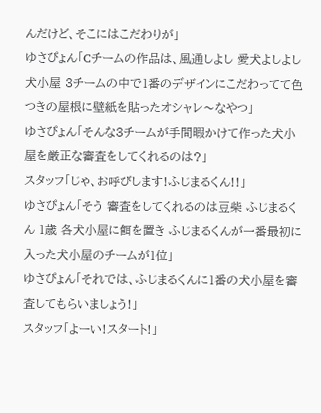んだけど、そこにはこだわりが」
ゆさぴょん「Cチームの作品は、風通しよし 愛犬よしよし 犬小屋 3チームの中で1番のデザインにこだわってて色つきの屋根に壁紙を貼ったオシャレ〜なやつ」
ゆさぴょん「そんな3チームが手間暇かけて作った犬小屋を厳正な審査をしてくれるのは?」
スタッフ「じゃ、お呼びします!ふじまるくん!!」
ゆさぴょん「そう 審査をしてくれるのは豆柴 ふじまるくん 1歳 各犬小屋に餌を置き ふじまるくんが一番最初に入った犬小屋のチームが1位」
ゆさぴょん「それでは、ふじまるくんに1番の犬小屋を審査してもらいましょう!」
スタッフ「よーい!スタート!」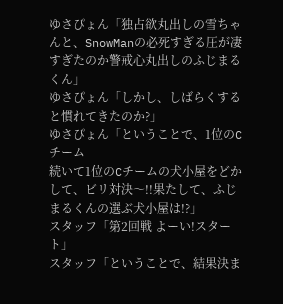ゆさぴょん「独占欲丸出しの雪ちゃんと、SnowManの必死すぎる圧が凄すぎたのか警戒心丸出しのふじまるくん」
ゆさぴょん「しかし、しばらくすると慣れてきたのか?」
ゆさぴょん「ということで、1位のCチーム
続いて1位のCチームの犬小屋をどかして、ビリ対決〜!!果たして、ふじまるくんの選ぶ犬小屋は!?」
スタッフ「第2回戦 よーい!スタート」
スタッフ「ということで、結果決ま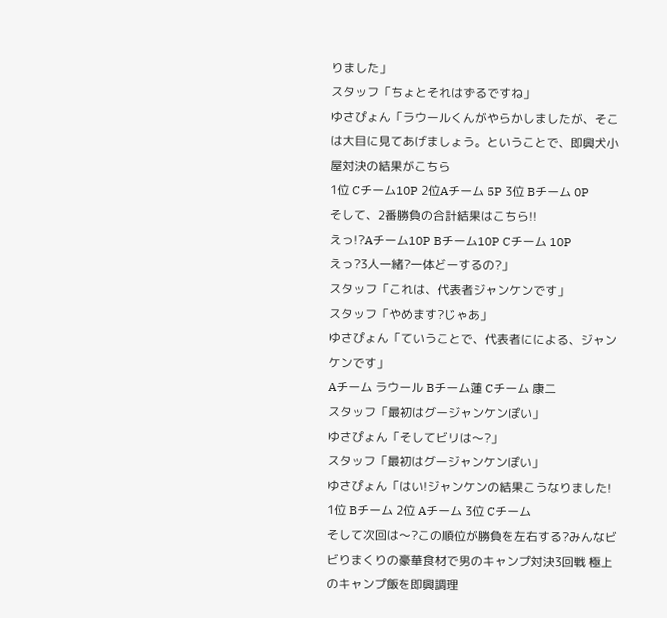りました」
スタッフ「ちょとそれはずるですね」
ゆさぴょん「ラウールくんがやらかしましたが、そこは大目に見てあげましょう。ということで、即興犬小屋対決の結果がこちら
1位 Cチーム10P 2位Aチーム 5P 3位 Bチーム 0P
そして、2番勝負の合計結果はこちら!!
えっ!?Aチーム10P Bチーム10P Cチーム 10P
えっ?3人一緒?一体どーするの?」
スタッフ「これは、代表者ジャンケンです」
スタッフ「やめます?じゃあ」
ゆさぴょん「ていうことで、代表者にによる、ジャンケンです」
Aチーム ラウール Bチーム蓮 Cチーム 康二
スタッフ「最初はグージャンケンぽい」
ゆさぴょん「そしてビリは〜?」
スタッフ「最初はグージャンケンぽい」
ゆさぴょん「はい!ジャンケンの結果こうなりました!
1位 Bチーム 2位 Aチーム 3位 Cチーム
そして次回は〜?この順位が勝負を左右する?みんなビビりまくりの豪華食材で男のキャンプ対決3回戦 極上のキャンプ飯を即興調理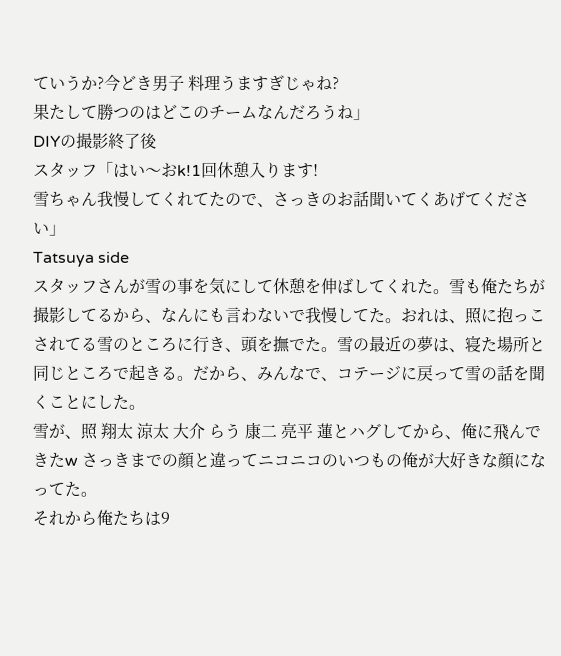ていうか?今どき男子 料理うますぎじゃね?
果たして勝つのはどこのチームなんだろうね」
DIYの撮影終了後
スタッフ「はい〜おk!1回休憩入ります!
雪ちゃん我慢してくれてたので、さっきのお話聞いてくあげてください」
Tatsuya side
スタッフさんが雪の事を気にして休憩を伸ばしてくれた。雪も俺たちが撮影してるから、なんにも言わないで我慢してた。おれは、照に抱っこされてる雪のところに行き、頭を撫でた。雪の最近の夢は、寝た場所と同じところで起きる。だから、みんなで、コテージに戻って雪の話を聞くことにした。
雪が、照 翔太 涼太 大介 らう 康二 亮平 蓮とハグしてから、俺に飛んできたw さっきまでの顔と違ってニコニコのいつもの俺が大好きな顔になってた。
それから俺たちは9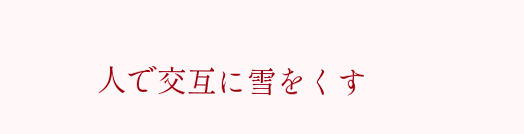人で交互に雪をくす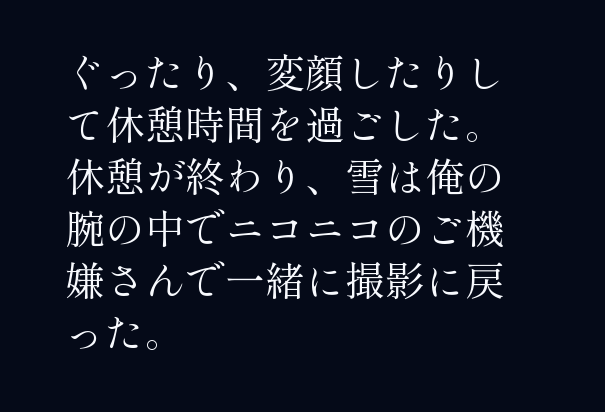ぐったり、変顔したりして休憩時間を過ごした。
休憩が終わり、雪は俺の腕の中でニコニコのご機嫌さんで一緒に撮影に戻った。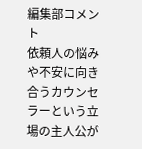編集部コメント
依頼人の悩みや不安に向き合うカウンセラーという立場の主人公が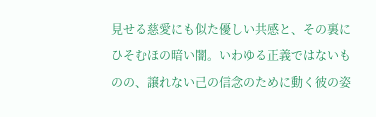見せる慈愛にも似た優しい共感と、その裏にひそむほの暗い闇。いわゆる正義ではないものの、譲れない己の信念のために動く彼の姿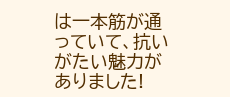は一本筋が通っていて、抗いがたい魅力がありました!